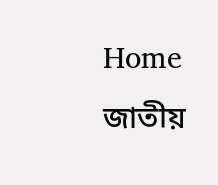Home জাতীয়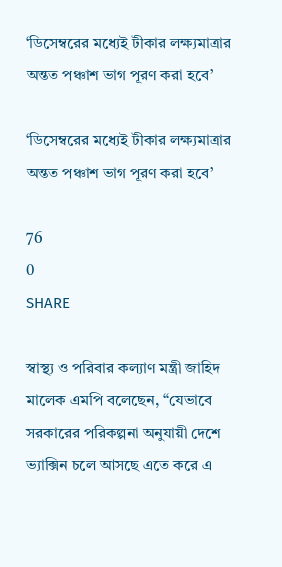‘ডিসেম্বরের মধ্যেই টীকার লক্ষ্যমাত্রার অন্তত পঞ্চাশ ভাগ পূরণ করা হবে’

‘ডিসেম্বরের মধ্যেই টীকার লক্ষ্যমাত্রার অন্তত পঞ্চাশ ভাগ পূরণ করা হবে’

76
0
SHARE

স্বাস্থ্য ও পরিবার কল্যাণ মন্ত্রী জাহিদ মালেক এমপি বলেছেন, “যেভাবে সরকারের পরিকল্পনা অনুযায়ী দেশে ভ্যাক্সিন চলে আসছে এতে করে এ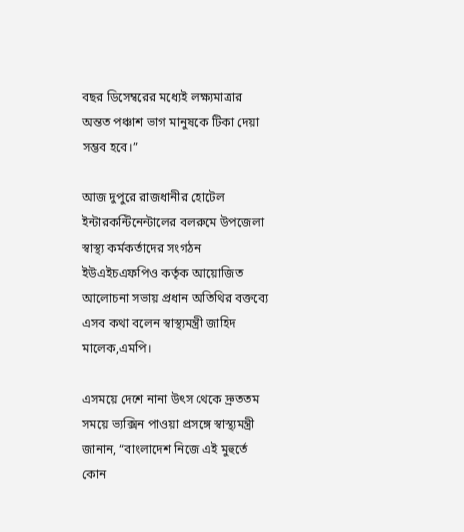বছর ডিসেম্বরের মধ্যেই লক্ষ্যমাত্রার অন্তত পঞ্চাশ ভাগ মানুষকে টিকা দেয়া সম্ভব হবে।”

আজ দুপুরে রাজধানীর হোটেল ইন্টারকন্টিনেন্টালের বলরুমে উপজেলা স্বাস্থ্য কর্মকর্তাদের সংগঠন ইউএইচএফপিও কর্তৃক আয়োজিত আলোচনা সভায় প্রধান অতিথির বক্তব্যে এসব কথা বলেন স্বাস্থ্যমন্ত্রী জাহিদ মালেক,এমপি।

এসময়ে দেশে নানা উৎস থেকে দ্রুততম সময়ে ভ্যক্সিন পাওয়া প্রসঙ্গে স্বাস্থ্যমন্ত্রী জানান, “বাংলাদেশ নিজে এই মুহুর্তে কোন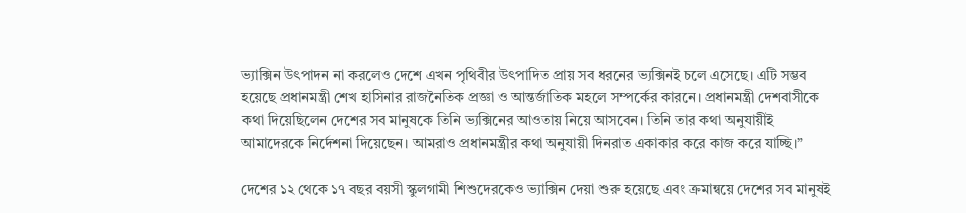ভ্যাক্সিন উৎপাদন না করলেও দেশে এখন পৃথিবীর উৎপাদিত প্রায় সব ধরনের ভ্যক্সিনই চলে এসেছে। এটি সম্ভব হয়েছে প্রধানমন্ত্রী শেখ হাসিনার রাজনৈতিক প্রজ্ঞা ও আন্তর্জাতিক মহলে সম্পর্কের কারনে। প্রধানমন্ত্রী দেশবাসীকে কথা দিয়েছিলেন দেশের সব মানুষকে তিনি ভ্যক্সিনের আওতায় নিয়ে আসবেন। তিনি তার কথা অনুযায়ীই আমাদেরকে নির্দেশনা দিয়েছেন। আমরাও প্রধানমন্ত্রীর কথা অনুযায়ী দিনরাত একাকার করে কাজ করে যাচ্ছি।”

দেশের ১২ থেকে ১৭ বছর বয়সী স্কুলগামী শিশুদেরকেও ভ্যাক্সিন দেয়া শুরু হয়েছে এবং ক্রমান্বয়ে দেশের সব মানুষই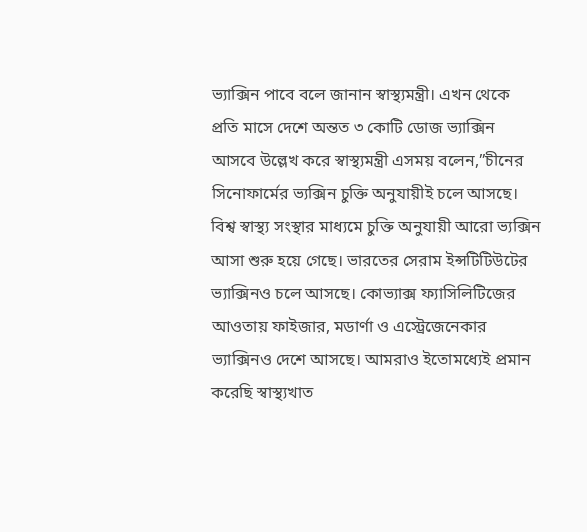ভ্যাক্সিন পাবে বলে জানান স্বাস্থ্যমন্ত্রী। এখন থেকে প্রতি মাসে দেশে অন্তত ৩ কোটি ডোজ ভ্যাক্সিন আসবে উল্লেখ করে স্বাস্থ্যমন্ত্রী এসময় বলেন,”চীনের সিনোফার্মের ভ্যক্সিন চুক্তি অনুযায়ীই চলে আসছে। বিশ্ব স্বাস্থ্য সংস্থার মাধ্যমে চুক্তি অনুযায়ী আরো ভ্যক্সিন আসা শুরু হয়ে গেছে। ভারতের সেরাম ইন্সটিটিউটের ভ্যাক্সিনও চলে আসছে। কোভ্যাক্স ফ্যাসিলিটিজের আওতায় ফাইজার, মডার্ণা ও এস্ট্রেজেনেকার ভ্যাক্সিনও দেশে আসছে। আমরাও ইতোমধ্যেই প্রমান করেছি স্বাস্থ্যখাত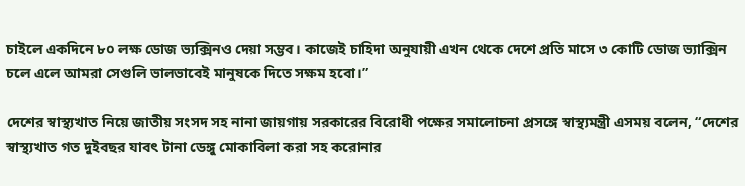চাইলে একদিনে ৮০ লক্ষ ডোজ ভ্যক্সিনও দেয়া সম্ভব। কাজেই চাহিদা অনুযায়ী এখন থেকে দেশে প্রতি মাসে ৩ কোটি ডোজ ভ্যাক্সিন চলে এলে আমরা সেগুলি ভালভাবেই মানুষকে দিতে সক্ষম হবো।”

দেশের স্বাস্থ্যখাত নিয়ে জাতীয় সংসদ সহ নানা জায়গায় সরকারের বিরোধী পক্ষের সমালোচনা প্রসঙ্গে স্বাস্থ্যমন্ত্রী এসময় বলেন, “দেশের স্বাস্থ্যখাত গত দুইবছর যাবৎ টানা ডেঙ্গু মোকাবিলা করা সহ করোনার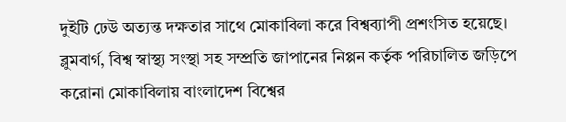দুইটি ঢেউ অত্যন্ত দক্ষতার সাথে মোকাবিলা করে বিশ্বব্যাপী প্রশংসিত হয়েছে। ব্লুমবার্গ, বিশ্ব স্বাস্থ্য সংস্থা সহ সম্প্রতি জাপানের নিপ্পন কর্তৃক পরিচালিত জড়িপে করোনা মোকাবিলায় বাংলাদেশ বিশ্বের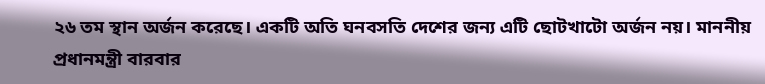২৬ তম স্থান অর্জন করেছে। একটি অতি ঘনবসতি দেশের জন্য এটি ছোটখাটো অর্জন নয়। মাননীয় প্রধানমন্ত্রী বারবার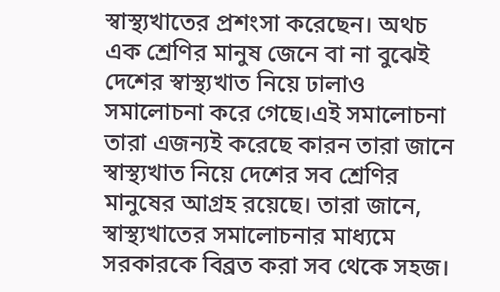স্বাস্থ্যখাতের প্রশংসা করেছেন। অথচ এক শ্রেণির মানুষ জেনে বা না বুঝেই দেশের স্বাস্থ্যখাত নিয়ে ঢালাও সমালোচনা করে গেছে।এই সমালোচনা তারা এজন্যই করেছে কারন তারা জানে স্বাস্থ্যখাত নিয়ে দেশের সব শ্রেণির মানুষের আগ্রহ রয়েছে। তারা জানে, স্বাস্থ্যখাতের সমালোচনার মাধ্যমে সরকারকে বিব্রত করা সব থেকে সহজ।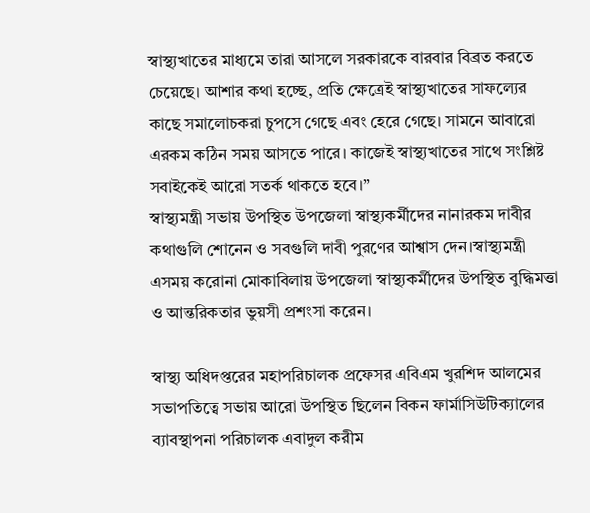স্বাস্থ্যখাতের মাধ্যমে তারা আসলে সরকারকে বারবার বিব্রত করতে চেয়েছে। আশার কথা হচ্ছে, প্রতি ক্ষেত্রেই স্বাস্থ্যখাতের সাফল্যের কাছে সমালোচকরা চুপসে গেছে এবং হেরে গেছে। সামনে আবারো এরকম কঠিন সময় আসতে পারে। কাজেই স্বাস্থ্যখাতের সাথে সংশ্লিষ্ট সবাইকেই আরো সতর্ক থাকতে হবে।”
স্বাস্থ্যমন্ত্রী সভায় উপস্থিত উপজেলা স্বাস্থ্যকর্মীদের নানারকম দাবীর কথাগুলি শোনেন ও সবগুলি দাবী পুরণের আশ্বাস দেন।স্বাস্থ্যমন্ত্রী এসময় করোনা মোকাবিলায় উপজেলা স্বাস্থ্যকর্মীদের উপস্থিত বুদ্ধিমত্তা ও আন্তরিকতার ভুয়সী প্রশংসা করেন।

স্বাস্থ্য অধিদপ্তরের মহাপরিচালক প্রফেসর এবিএম খুরশিদ আলমের সভাপতিত্বে সভায় আরো উপস্থিত ছিলেন বিকন ফার্মাসিউটিক্যালের ব্যাবস্থাপনা পরিচালক এবাদুল করীম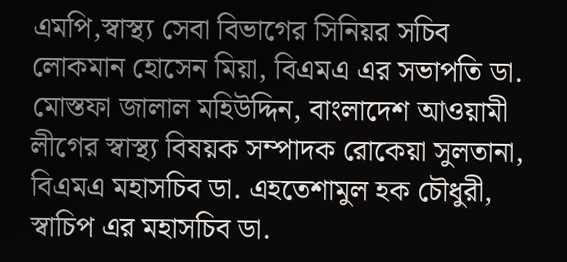এমপি,স্বাস্থ্য সেবা বিভাগের সিনিয়র সচিব লোকমান হোসেন মিয়া, বিএমএ এর সভাপতি ডা. মোস্তফা জালাল মহিউদ্দিন, বাংলাদেশ আওয়ামী লীগের স্বাস্থ্য বিষয়ক সম্পাদক রোকেয়া সুলতানা, বিএমএ মহাসচিব ডা. এহতেশামুল হক চৌধুরী, স্বাচিপ এর মহাসচিব ডা.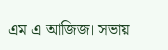এম এ আজিজ। সভায়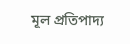মূল প্রতিপাদ্য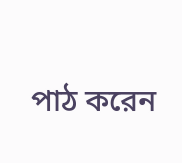পাঠ করেন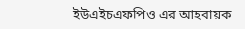ইউএইচএফপিও এর আহবায়ক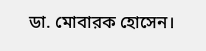ডা. মোবারক হোসেন।